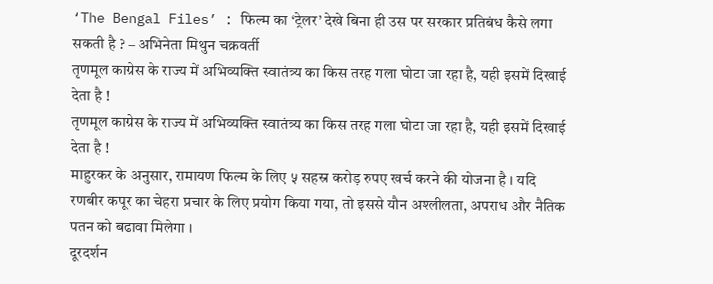‘The Bengal Files’ : फिल्म का ‘ट्रेलर’ देखे बिना ही उस पर सरकार प्रतिबंध कैसे लगा सकती है ? – अभिनेता मिथुन चक्रवर्ती
तृणमूल काग्रेस के राज्य में अभिव्यक्ति स्वातंत्र्य का किस तरह गला घोटा जा रहा है, यही इसमें दिखाई देता है !
तृणमूल काग्रेस के राज्य में अभिव्यक्ति स्वातंत्र्य का किस तरह गला घोटा जा रहा है, यही इसमें दिखाई देता है !
माहुरकर के अनुसार, रामायण फिल्म के लिए ५ सहस्र करोड़ रुपए खर्च करने की योजना है । यदि रणबीर कपूर का चेहरा प्रचार के लिए प्रयोग किया गया, तो इससे यौन अश्लीलता, अपराध और नैतिक पतन को बढावा मिलेगा ।
दूरदर्शन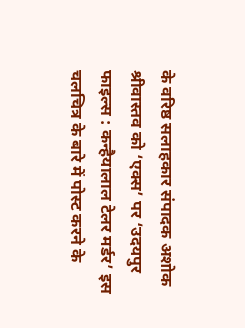के वरिष्ठ सलाहकार संपादक अशोक श्रीवास्तव को ‘एक्स’ पर ‘उदयपुर फाइल्स : कन्हैयालाल टेलर मर्डर’ इस चलचित्र के बारे में पोस्ट करने के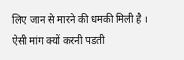लिए जान से मारने की धमकी मिली है ।
ऐसी मांग क्यों करनी पडती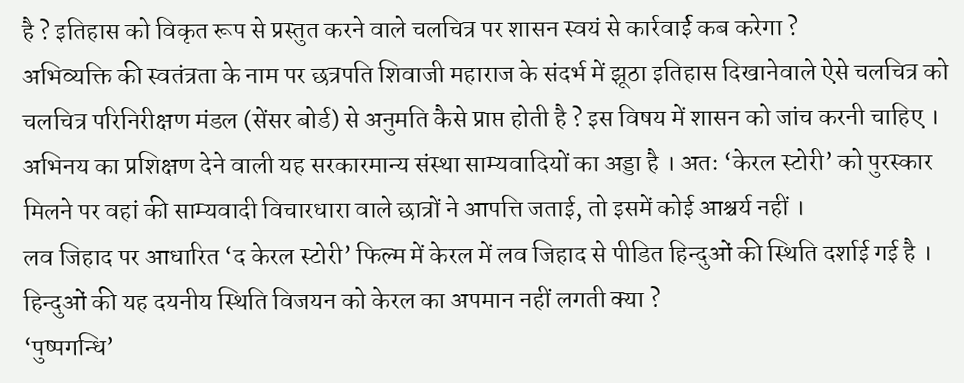है ? इतिहास को विकृत रूप से प्रस्तुत करने वाले चलचित्र पर शासन स्वयं से कार्रवार्ई कब करेगा ?
अभिव्यक्ति की स्वतंत्रता के नाम पर छत्रपति शिवाजी महाराज के संदर्भ में झूठा इतिहास दिखानेवाले ऐसे चलचित्र को चलचित्र परिनिरीक्षण मंडल (सेंसर बोर्ड) से अनुमति कैसे प्राप्त होती है ? इस विषय में शासन को जांच करनी चाहिए ।
अभिनय का प्रशिक्षण देने वाली यह सरकारमान्य संस्था साम्यवादियों का अड्डा है । अतः ‘केरल स्टोरी’ को पुरस्कार मिलने पर वहां की साम्यवादी विचारधारा वाले छात्रों ने आपत्ति जताई, तो इसमें कोई आश्चर्य नहीं ।
लव जिहाद पर आधारित ‘द केरल स्टोरी’ फिल्म में केरल में लव जिहाद से पीडित हिन्दुओं की स्थिति दर्शाई गई है । हिन्दुओं की यह दयनीय स्थिति विजयन को केरल का अपमान नहीं लगती क्या ?
‘पुष्पगन्धि’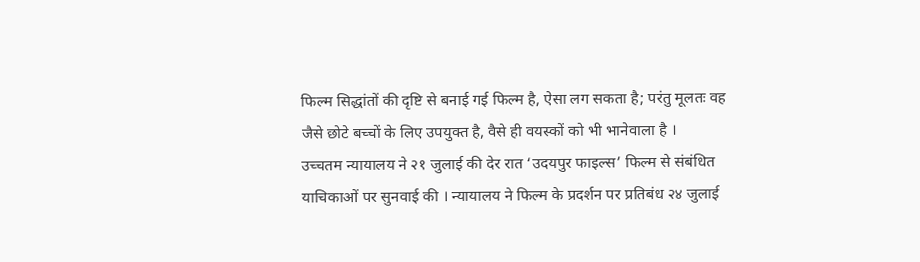फिल्म सिद्धांतों की दृष्टि से बनाई गई फिल्म है, ऐसा लग सकता है; परंतु मूलतः वह जैसे छोटे बच्चों के लिए उपयुक्त है, वैसे ही वयस्कों को भी भानेवाला है ।
उच्चतम न्यायालय ने २१ जुलाई की देर रात ‘उदयपुर फाइल्स’ फिल्म से संबंधित याचिकाओं पर सुनवाई की । न्यायालय ने फिल्म के प्रदर्शन पर प्रतिबंध २४ जुलाई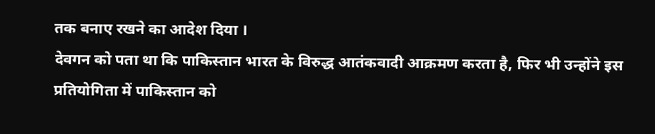तक बनाए रखने का आदेश दिया ।
देवगन को पता था कि पाकिस्तान भारत के विरुद्ध आतंकवादी आक्रमण करता है, फिर भी उन्होंने इस प्रतियोगिता में पाकिस्तान को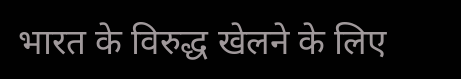भारत के विरुद्ध खेलने के लिए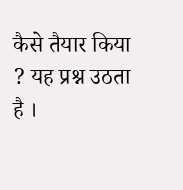कैसे तैयार किया ? यह प्रश्न उठता है ।